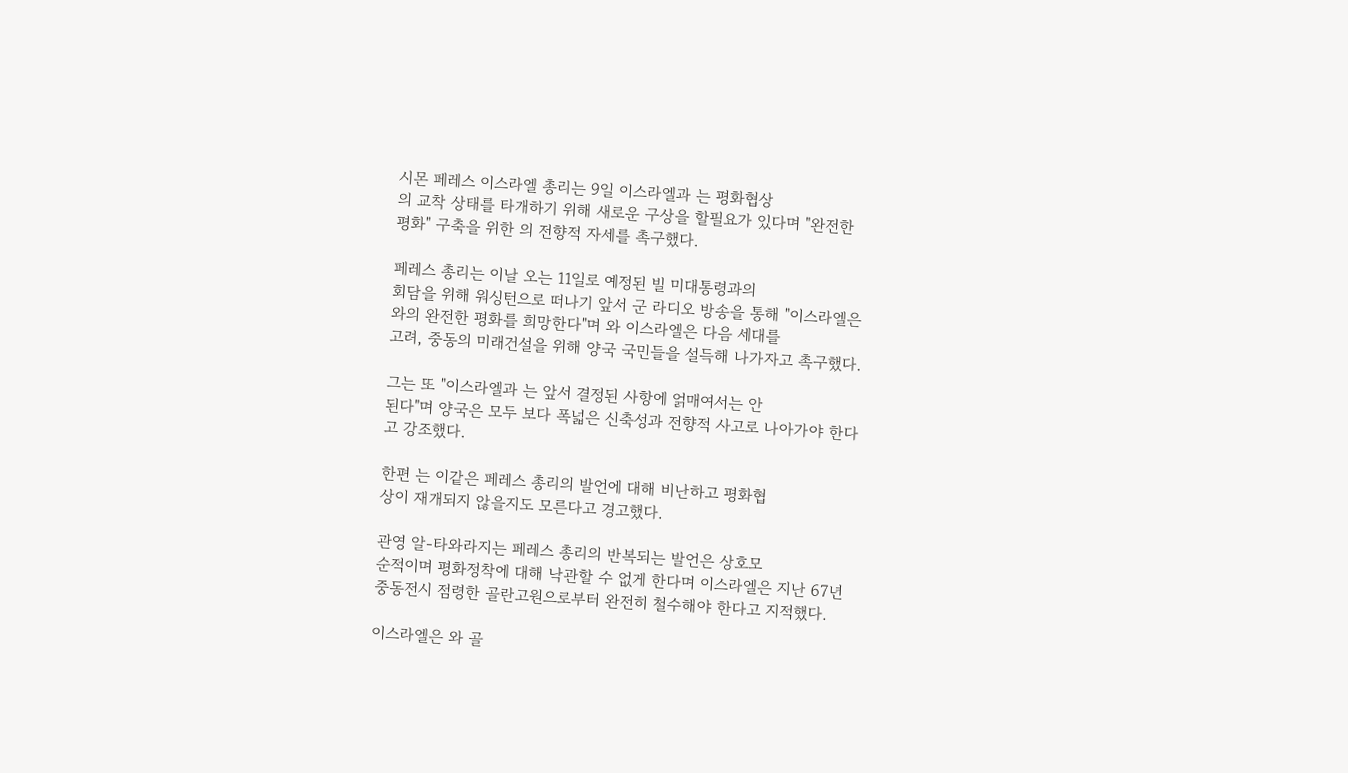시몬 페레스 이스라엘 총리는 9일 이스라엘과 는 평화협상
의 교착 상태를 타개하기 위해 새로운 구상을 할필요가 있다며 "완전한
평화" 구축을 위한 의 전향적 자세를 촉구했다.

페레스 총리는 이날 오는 11일로 예정된 빌 미대통령과의
회담을 위해 워싱턴으로 떠나기 앞서 군 라디오 방송을 통해 "이스라엘은
와의 완전한 평화를 희망한다"며 와 이스라엘은 다음 세대를
고려, 중동의 미래건설을 위해 양국 국민들을 설득해 나가자고 촉구했다.

그는 또 "이스라엘과 는 앞서 결정된 사항에 얽매여서는 안
된다"며 양국은 모두 보다 폭넓은 신축성과 전향적 사고로 나아가야 한다
고 강조했다.

한편 는 이같은 페레스 총리의 발언에 대해 비난하고 평화협
상이 재개되지 않을지도 모른다고 경고했다.

관영 알-타와라지는 페레스 총리의 반복되는 발언은 상호모
순적이며 평화정착에 대해 낙관할 수 없게 한다며 이스라엘은 지난 67년
중동전시 점령한 골란고원으로부터 완전히 철수해야 한다고 지적했다.

이스라엘은 와 골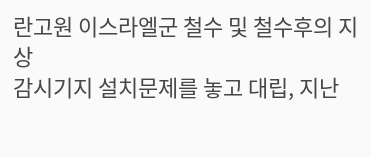란고원 이스라엘군 철수 및 철수후의 지상
감시기지 설치문제를 놓고 대립, 지난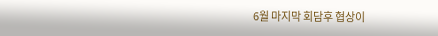6월 마지막 회담후 협상이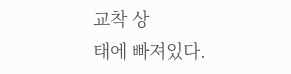교착 상
태에 빠져있다.